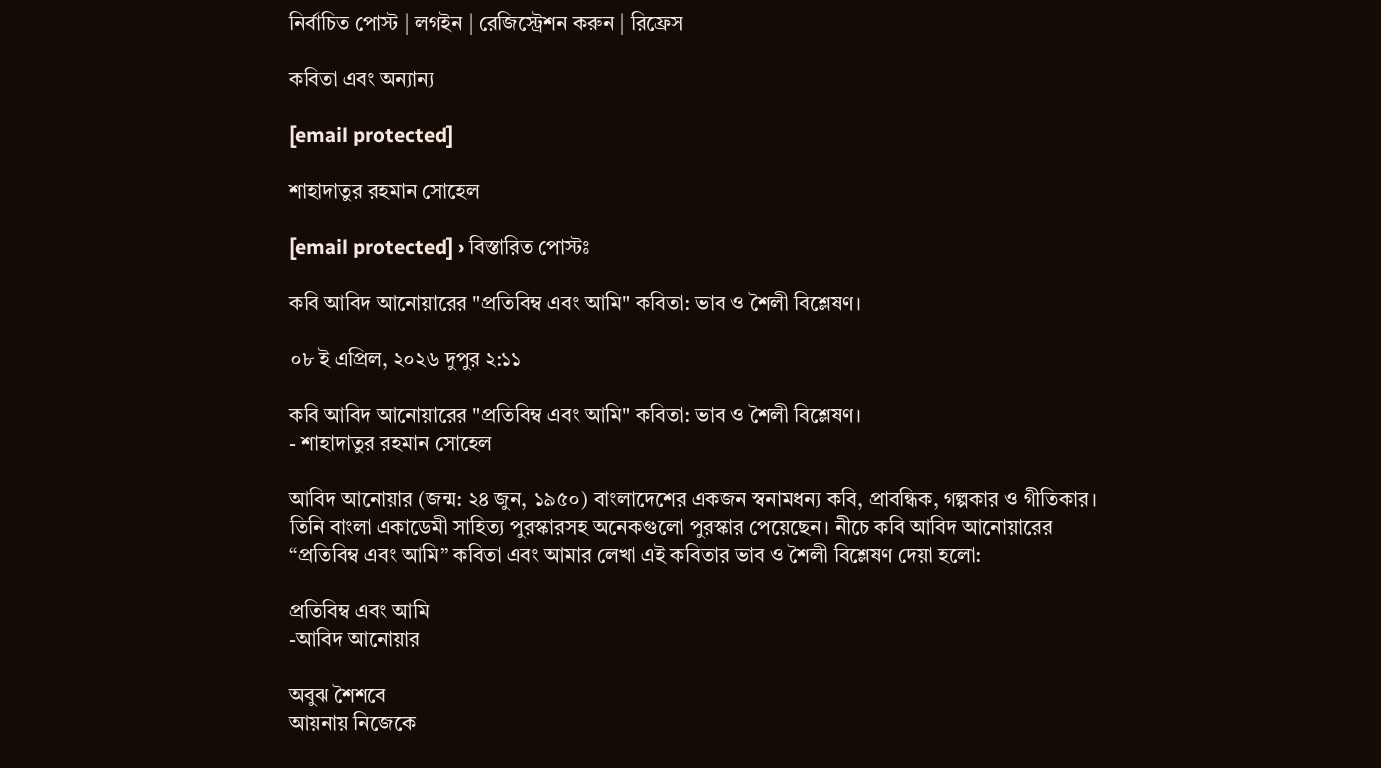নির্বাচিত পোস্ট | লগইন | রেজিস্ট্রেশন করুন | রিফ্রেস

কবিতা এবং অন্যান্য

[email protected]

শাহাদাতুর রহমান সোহেল

[email protected] › বিস্তারিত পোস্টঃ

কবি আবিদ আনোয়ারের "প্রতিবিম্ব এবং আমি" কবিতা: ভাব ও শৈলী বিশ্লেষণ।

০৮ ই এপ্রিল, ২০২৬ দুপুর ২:১১

কবি আবিদ আনোয়ারের "প্রতিবিম্ব এবং আমি" কবিতা: ভাব ও শৈলী বিশ্লেষণ।
- শাহাদাতুর রহমান সোহেল

আবিদ আনোয়ার (জন্ম: ২৪ জুন, ১৯৫০) বাংলাদেশের একজন স্বনামধন্য কবি, প্রাবন্ধিক, গল্পকার ও গীতিকার। তিনি বাংলা একাডেমী সাহিত্য পুরস্কারসহ অনেকগুলো পুরস্কার পেয়েছেন। নীচে কবি আবিদ আনোয়ারের “প্রতিবিম্ব এবং আমি” কবিতা এবং আমার লেখা এই কবিতার ভাব ও শৈলী বিশ্লেষণ দেয়া হলো:

প্রতিবিম্ব এবং আমি
-আবিদ আনোয়ার

অবুঝ শৈশবে
আয়নায় নিজেকে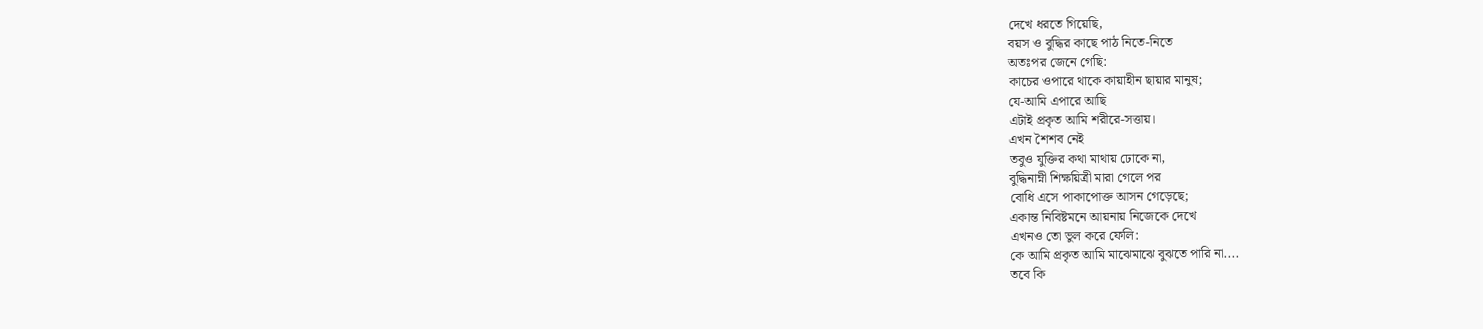দেখে ধরতে গিয়েছি,
বয়স ও বুদ্ধির কাছে পাঠ নিতে-নিতে
অতঃপর জেনে গেছি:
কাচের ওপারে থাকে কায়াহীন ছায়ার মানুষ;
যে-আমি এপারে আছি
এটাই প্রকৃত আমি শরীরে-সত্তায়।
এখন শৈশব নেই
তবুও যুক্তির কথা মাথায় ঢোকে না,
বুদ্ধিনাম্নী শিক্ষয়িত্রী মারা গেলে পর
বোধি এসে পাকাপোক্ত আসন গেড়েছে;
একান্ত নিবিষ্টমনে আয়নায় নিজেকে দেখে
এখনও তো ভুল করে ফেলি:
কে আমি প্রকৃত আমি মাঝেমাঝে বুঝতে পারি না....
তবে কি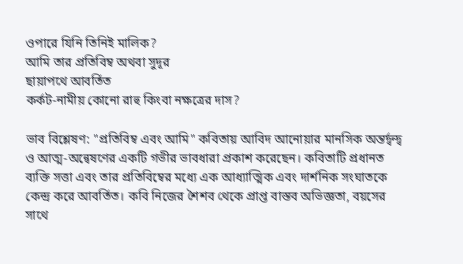ওপারে যিনি তিনিই মালিক?
আমি তার প্রতিবিম্ব অথবা সুদূর
ছায়াপথে আবর্তিত
কর্কট-নামীয় কোনো রাহু কিংবা নক্ষত্রের দাস?

ভাব বিশ্লেষণ: "প্রতিবিম্ব এবং আমি" কবিতায় আবিদ আনোয়ার মানসিক অন্তর্দ্বন্দ্ব ও আত্ম-অন্বেষণের একটি গভীর ভাবধারা প্রকাশ করেছেন। কবিতাটি প্রধানত ব্যক্তি সত্তা এবং তার প্রতিবিম্বের মধ্যে এক আধ্যাত্মিক এবং দার্শনিক সংঘাতকে কেন্দ্র করে আবর্তিত। কবি নিজের শৈশব থেকে প্রাপ্ত বাস্তব অভিজ্ঞতা, বয়সের সাথে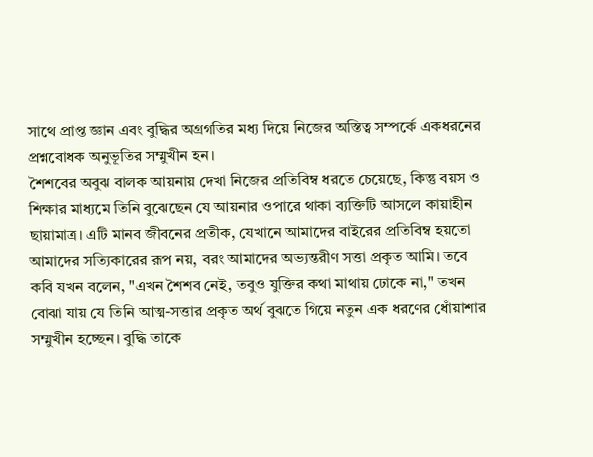সাথে প্রাপ্ত জ্ঞান এবং বুদ্ধির অগ্রগতির মধ্য দিয়ে নিজের অস্তিত্ব সম্পর্কে একধরনের প্রশ্নবোধক অনুভূতির সম্মুখীন হন।
শৈশবের অবুঝ বালক আয়নায় দেখা নিজের প্রতিবিম্ব ধরতে চেয়েছে, কিন্তু বয়স ও শিক্ষার মাধ্যমে তিনি বুঝেছেন যে আয়নার ওপারে থাকা ব্যক্তিটি আসলে কায়াহীন ছায়ামাত্র। এটি মানব জীবনের প্রতীক, যেখানে আমাদের বাইরের প্রতিবিম্ব হয়তো আমাদের সত্যিকারের রূপ নয়, বরং আমাদের অভ্যন্তরীণ সত্তা প্রকৃত আমি। তবে কবি যখন বলেন, "এখন শৈশব নেই, তবুও যুক্তির কথা মাথায় ঢোকে না," তখন বোঝা যায় যে তিনি আত্ম-সত্তার প্রকৃত অর্থ বুঝতে গিয়ে নতুন এক ধরণের ধোঁয়াশার সম্মুখীন হচ্ছেন। বুদ্ধি তাকে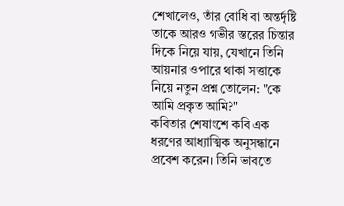শেখালেও, তাঁর বোধি বা অন্তর্দৃষ্টি তাকে আরও গভীর স্তরের চিন্তার দিকে নিয়ে যায়, যেখানে তিনি আয়নার ওপারে থাকা সত্তাকে নিয়ে নতুন প্রশ্ন তোলেন: "কে আমি প্রকৃত আমি?"
কবিতার শেষাংশে কবি এক ধরণের আধ্যাত্মিক অনুসন্ধানে প্রবেশ করেন। তিনি ভাবতে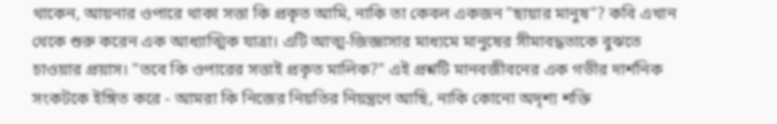থাকেন, আয়নার ওপারে থাকা সত্তা কি প্রকৃত আমি, নাকি তা কেবল একজন "ছায়ার মানুষ"? কবি এখান থেকে শুরু করেন এক আধ্যাত্মিক যাত্রা। এটি আত্ম-জিজ্ঞাসার মাধ্যমে মানুষের সীমাবদ্ধতাকে বুঝতে চাওয়ার প্রয়াস। "তবে কি ওপারের সত্তাই প্রকৃত মালিক?" এই প্রশ্নটি মানবজীবনের এক গভীর দার্শনিক সংকটকে ইঙ্গিত করে - আমরা কি নিজের নিয়তির নিয়ন্ত্রণে আছি, নাকি কোনো অদৃশ্য শক্তি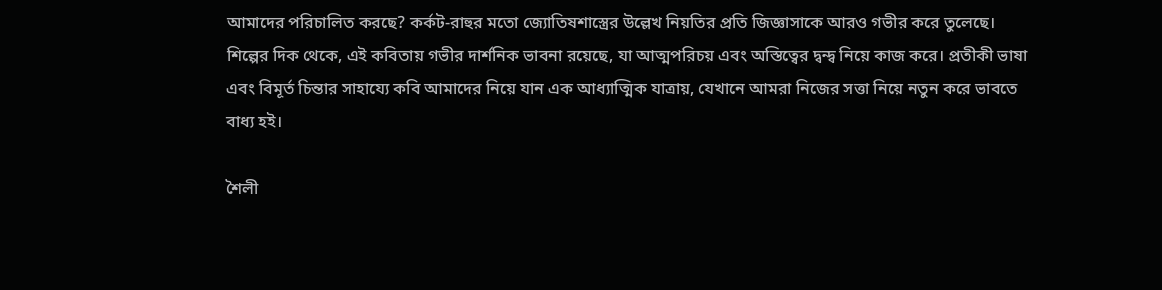আমাদের পরিচালিত করছে? কর্কট-রাহুর মতো জ্যোতিষশাস্ত্রের উল্লেখ নিয়তির প্রতি জিজ্ঞাসাকে আরও গভীর করে তুলেছে।
শিল্পের দিক থেকে, এই কবিতায় গভীর দার্শনিক ভাবনা রয়েছে, যা আত্মপরিচয় এবং অস্তিত্বের দ্বন্দ্ব নিয়ে কাজ করে। প্রতীকী ভাষা এবং বিমূর্ত চিন্তার সাহায্যে কবি আমাদের নিয়ে যান এক আধ্যাত্মিক যাত্রায়, যেখানে আমরা নিজের সত্তা নিয়ে নতুন করে ভাবতে বাধ্য হই।

শৈলী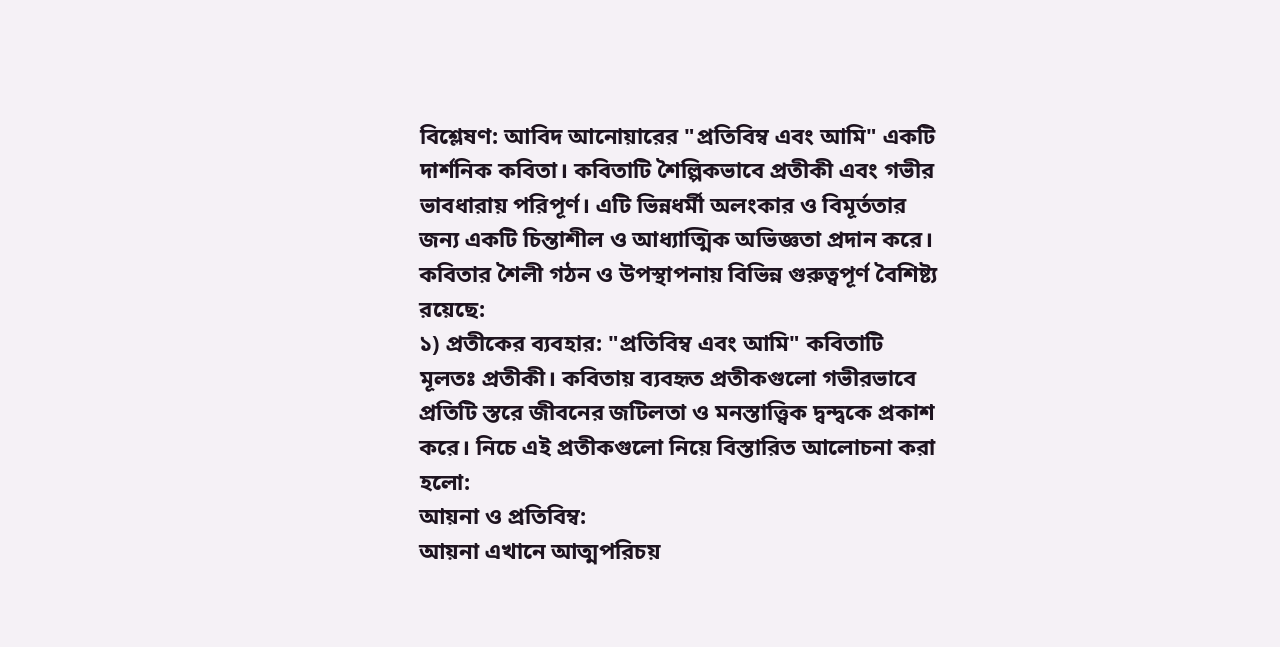বিশ্লেষণ: আবিদ আনোয়ারের "প্রতিবিম্ব এবং আমি" একটি দার্শনিক কবিতা। কবিতাটি শৈল্পিকভাবে প্রতীকী এবং গভীর ভাবধারায় পরিপূর্ণ। এটি ভিন্নধর্মী অলংকার ও বিমূর্ততার জন্য একটি চিন্তাশীল ও আধ্যাত্মিক অভিজ্ঞতা প্রদান করে। কবিতার শৈলী গঠন ও উপস্থাপনায় বিভিন্ন গুরুত্বপূর্ণ বৈশিষ্ট্য রয়েছে:
১) প্রতীকের ব্যবহার: "প্রতিবিম্ব এবং আমি" কবিতাটি মূলতঃ প্রতীকী। কবিতায় ব্যবহৃত প্রতীকগুলো গভীরভাবে প্রতিটি স্তরে জীবনের জটিলতা ও মনস্তাত্ত্বিক দ্বন্দ্বকে প্রকাশ করে। নিচে এই প্রতীকগুলো নিয়ে বিস্তারিত আলোচনা করা হলো:
আয়না ও প্রতিবিম্ব:
আয়না এখানে আত্মপরিচয়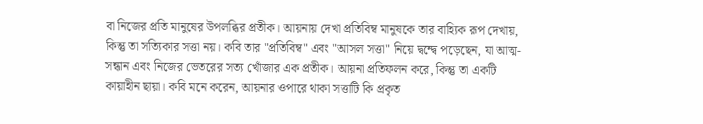বা নিজের প্রতি মানুষের উপলব্ধির প্রতীক। আয়নায় দেখা প্রতিবিম্ব মানুষকে তার বাহ্যিক রূপ দেখায়, কিন্তু তা সত্যিকার সত্তা নয়। কবি তার "প্রতিবিম্ব" এবং "আসল সত্তা" নিয়ে দ্বন্দ্বে পড়েছেন, যা আত্ম-সন্ধান এবং নিজের ভেতরের সত্য খোঁজার এক প্রতীক। আয়না প্রতিফলন করে, কিন্তু তা একটি কায়াহীন ছায়া। কবি মনে করেন, আয়নার ওপারে থাকা সত্তাটি কি প্রকৃত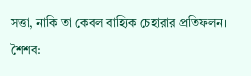সত্তা, নাকি তা কেবল বাহ্যিক চেহারার প্রতিফলন।
শৈশব: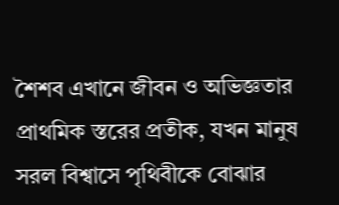শৈশব এখানে জীবন ও অভিজ্ঞতার প্রাথমিক স্তরের প্রতীক, যখন মানুষ সরল বিশ্বাসে পৃথিবীকে বোঝার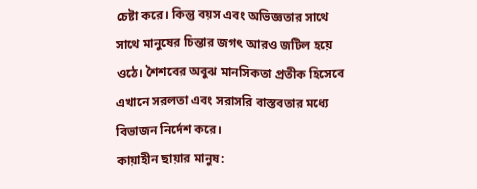চেষ্টা করে। কিন্তু বয়স এবং অভিজ্ঞতার সাথে সাথে মানুষের চিন্তার জগৎ আরও জটিল হয়ে ওঠে। শৈশবের অবুঝ মানসিকতা প্রতীক হিসেবে এখানে সরলতা এবং সরাসরি বাস্তবতার মধ্যে বিভাজন নির্দেশ করে।
কায়াহীন ছায়ার মানুষ: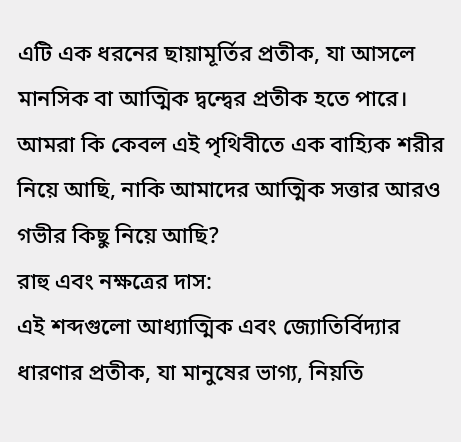এটি এক ধরনের ছায়ামূর্তির প্রতীক, যা আসলে মানসিক বা আত্মিক দ্বন্দ্বের প্রতীক হতে পারে। আমরা কি কেবল এই পৃথিবীতে এক বাহ্যিক শরীর নিয়ে আছি, নাকি আমাদের আত্মিক সত্তার আরও গভীর কিছু নিয়ে আছি?
রাহু এবং নক্ষত্রের দাস:
এই শব্দগুলো আধ্যাত্মিক এবং জ্যোতির্বিদ্যার ধারণার প্রতীক, যা মানুষের ভাগ্য, নিয়তি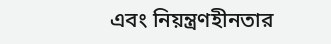এবং নিয়ন্ত্রণহীনতার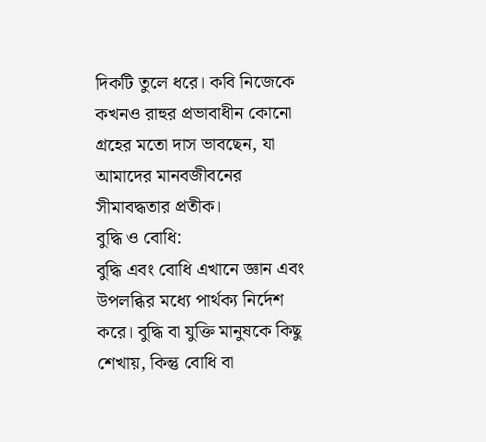দিকটি তুলে ধরে। কবি নিজেকে কখনও রাহুর প্রভাবাধীন কোনো গ্রহের মতো দাস ভাবছেন, যা আমাদের মানবজীবনের সীমাবদ্ধতার প্রতীক।
বুদ্ধি ও বোধি:
বুদ্ধি এবং বোধি এখানে জ্ঞান এবং উপলব্ধির মধ্যে পার্থক্য নির্দেশ করে। বুদ্ধি বা যুক্তি মানুষকে কিছু শেখায়, কিন্তু বোধি বা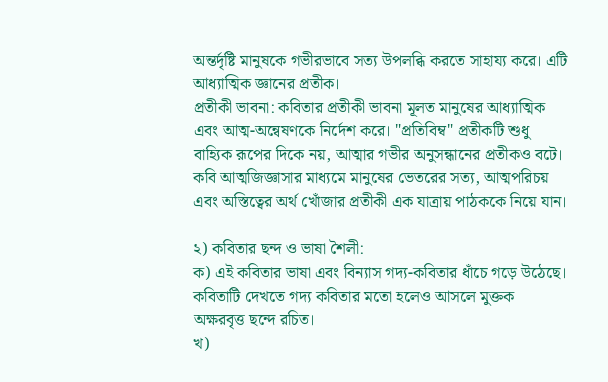অন্তর্দৃষ্টি মানুষকে গভীরভাবে সত্য উপলব্ধি করতে সাহায্য করে। এটি আধ্যাত্মিক জ্ঞানের প্রতীক।
প্রতীকী ভাবনা: কবিতার প্রতীকী ভাবনা মূলত মানুষের আধ্যাত্মিক এবং আত্ম-অন্বেষণকে নির্দেশ করে। "প্রতিবিম্ব" প্রতীকটি শুধু বাহ্যিক রূপের দিকে নয়, আত্মার গভীর অনুসন্ধানের প্রতীকও বটে। কবি আত্মজিজ্ঞাসার মাধ্যমে মানুষের ভেতরের সত্য, আত্মপরিচয় এবং অস্তিত্বের অর্থ খোঁজার প্রতীকী এক যাত্রায় পাঠককে নিয়ে যান।

২) কবিতার ছন্দ ও ভাষা শৈলী:
ক) এই কবিতার ভাষা এবং বিন্যাস গদ্য-কবিতার ধাঁচে গড়ে উঠেছে। কবিতাটি দেখতে গদ্য কবিতার মতো হলেও আসলে মুক্তক অক্ষরবৃত্ত ছন্দে রচিত।
খ)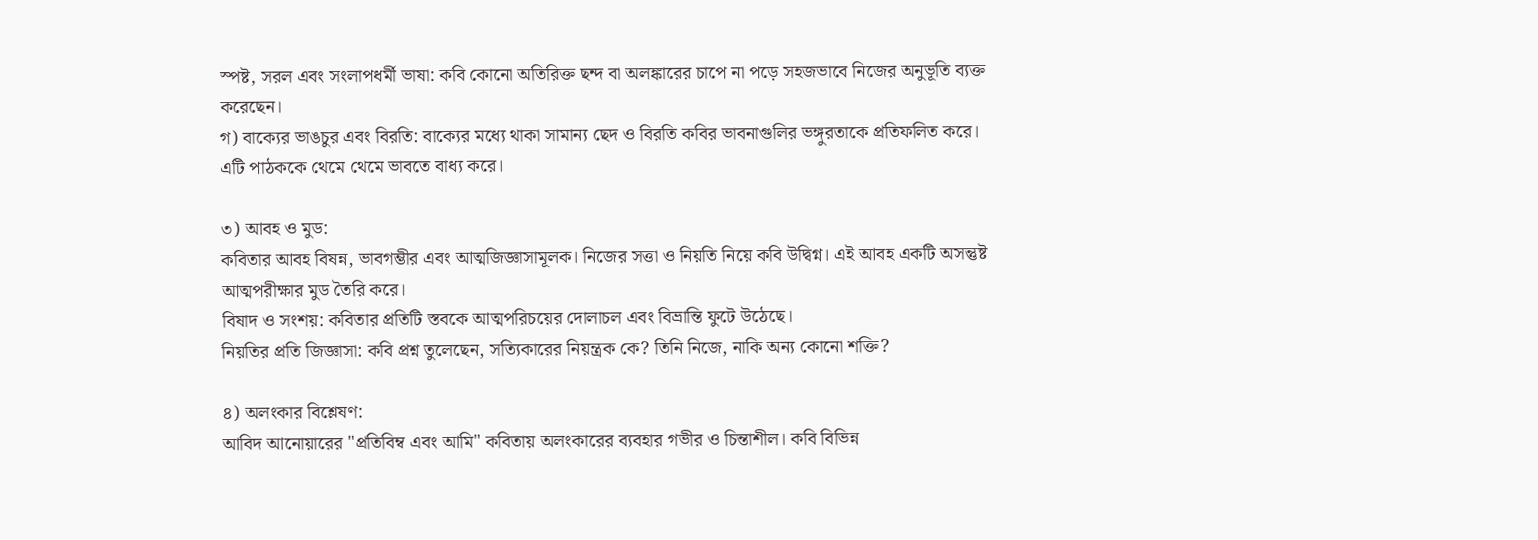স্পষ্ট, সরল এবং সংলাপধর্মী ভাষা: কবি কোনো অতিরিক্ত ছন্দ বা অলঙ্কারের চাপে না পড়ে সহজভাবে নিজের অনুভূতি ব্যক্ত করেছেন।
গ) বাক্যের ভাঙচুর এবং বিরতি: বাক্যের মধ্যে থাকা সামান্য ছেদ ও বিরতি কবির ভাবনাগুলির ভঙ্গুরতাকে প্রতিফলিত করে। এটি পাঠককে থেমে থেমে ভাবতে বাধ্য করে।

৩) আবহ ও মুড:
কবিতার আবহ বিষন্ন, ভাবগম্ভীর এবং আত্মজিজ্ঞাসামূলক। নিজের সত্তা ও নিয়তি নিয়ে কবি উদ্বিগ্ন। এই আবহ একটি অসন্তুষ্ট আত্মপরীক্ষার মুড তৈরি করে।
বিষাদ ও সংশয়: কবিতার প্রতিটি স্তবকে আত্মপরিচয়ের দোলাচল এবং বিভ্রান্তি ফুটে উঠেছে।
নিয়তির প্রতি জিজ্ঞাসা: কবি প্রশ্ন তুলেছেন, সত্যিকারের নিয়ন্ত্রক কে? তিনি নিজে, নাকি অন্য কোনো শক্তি?

৪) অলংকার বিশ্লেষণ:
আবিদ আনোয়ারের "প্রতিবিম্ব এবং আমি" কবিতায় অলংকারের ব্যবহার গভীর ও চিন্তাশীল। কবি বিভিন্ন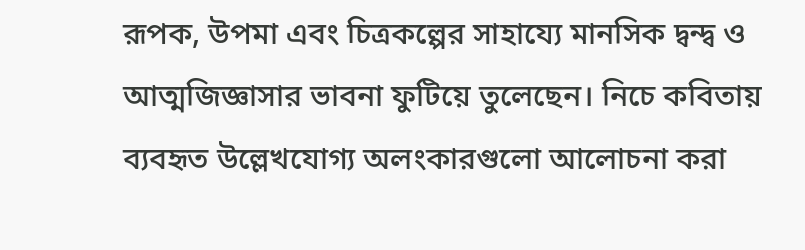রূপক, উপমা এবং চিত্রকল্পের সাহায্যে মানসিক দ্বন্দ্ব ও আত্মজিজ্ঞাসার ভাবনা ফুটিয়ে তুলেছেন। নিচে কবিতায় ব্যবহৃত উল্লেখযোগ্য অলংকারগুলো আলোচনা করা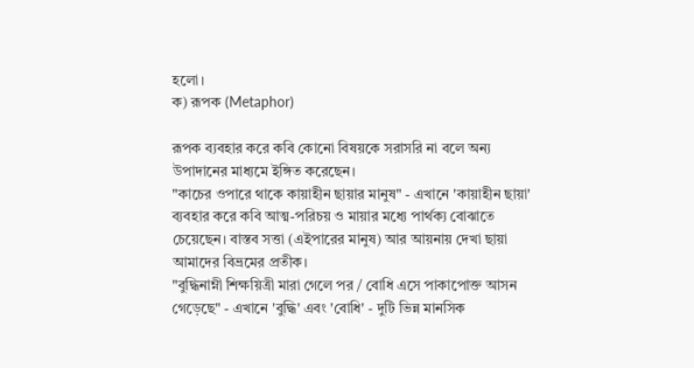হলো।
ক) রূপক (Metaphor)

রূপক ব্যবহার করে কবি কোনো বিষয়কে সরাসরি না বলে অন্য উপাদানের মাধ্যমে ইঙ্গিত করেছেন।
"কাচের ওপারে থাকে কায়াহীন ছায়ার মানুষ" - এখানে 'কায়াহীন ছায়া' ব্যবহার করে কবি আত্ম-পরিচয় ও মায়ার মধ্যে পার্থক্য বোঝাতে চেয়েছেন। বাস্তব সত্তা (এইপারের মানুষ) আর আয়নায় দেখা ছায়া আমাদের বিভ্রমের প্রতীক।
"বুদ্ধিনাম্নী শিক্ষয়িত্রী মারা গেলে পর / বোধি এসে পাকাপোক্ত আসন গেড়েছে" - এখানে 'বুদ্ধি' এবং 'বোধি' - দুটি ভিন্ন মানসিক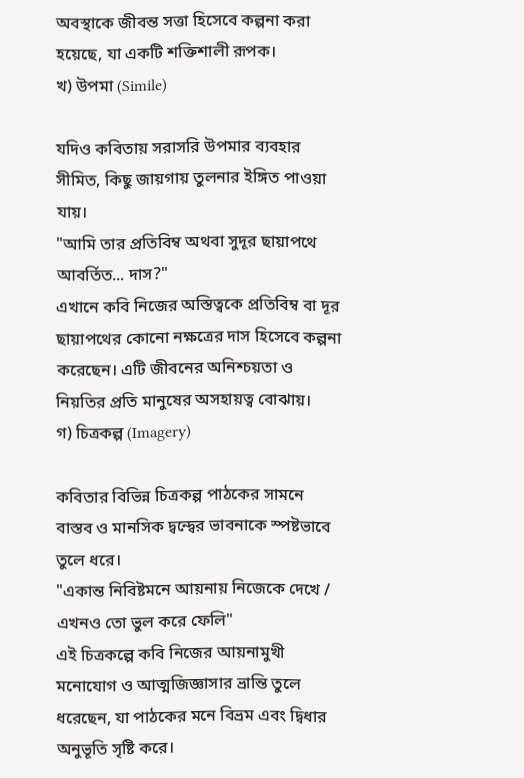অবস্থাকে জীবন্ত সত্তা হিসেবে কল্পনা করা হয়েছে, যা একটি শক্তিশালী রূপক।
খ) উপমা (Simile)

যদিও কবিতায় সরাসরি উপমার ব্যবহার সীমিত, কিছু জায়গায় তুলনার ইঙ্গিত পাওয়া যায়।
"আমি তার প্রতিবিম্ব অথবা সুদূর ছায়াপথে আবর্তিত... দাস?"
এখানে কবি নিজের অস্তিত্বকে প্রতিবিম্ব বা দূর ছায়াপথের কোনো নক্ষত্রের দাস হিসেবে কল্পনা করেছেন। এটি জীবনের অনিশ্চয়তা ও নিয়তির প্রতি মানুষের অসহায়ত্ব বোঝায়।
গ) চিত্রকল্প (Imagery)

কবিতার বিভিন্ন চিত্রকল্প পাঠকের সামনে বাস্তব ও মানসিক দ্বন্দ্বের ভাবনাকে স্পষ্টভাবে তুলে ধরে।
"একান্ত নিবিষ্টমনে আয়নায় নিজেকে দেখে / এখনও তো ভুল করে ফেলি"
এই চিত্রকল্পে কবি নিজের আয়নামুখী মনোযোগ ও আত্মজিজ্ঞাসার ভ্রান্তি তুলে ধরেছেন, যা পাঠকের মনে বিভ্রম এবং দ্বিধার অনুভূতি সৃষ্টি করে।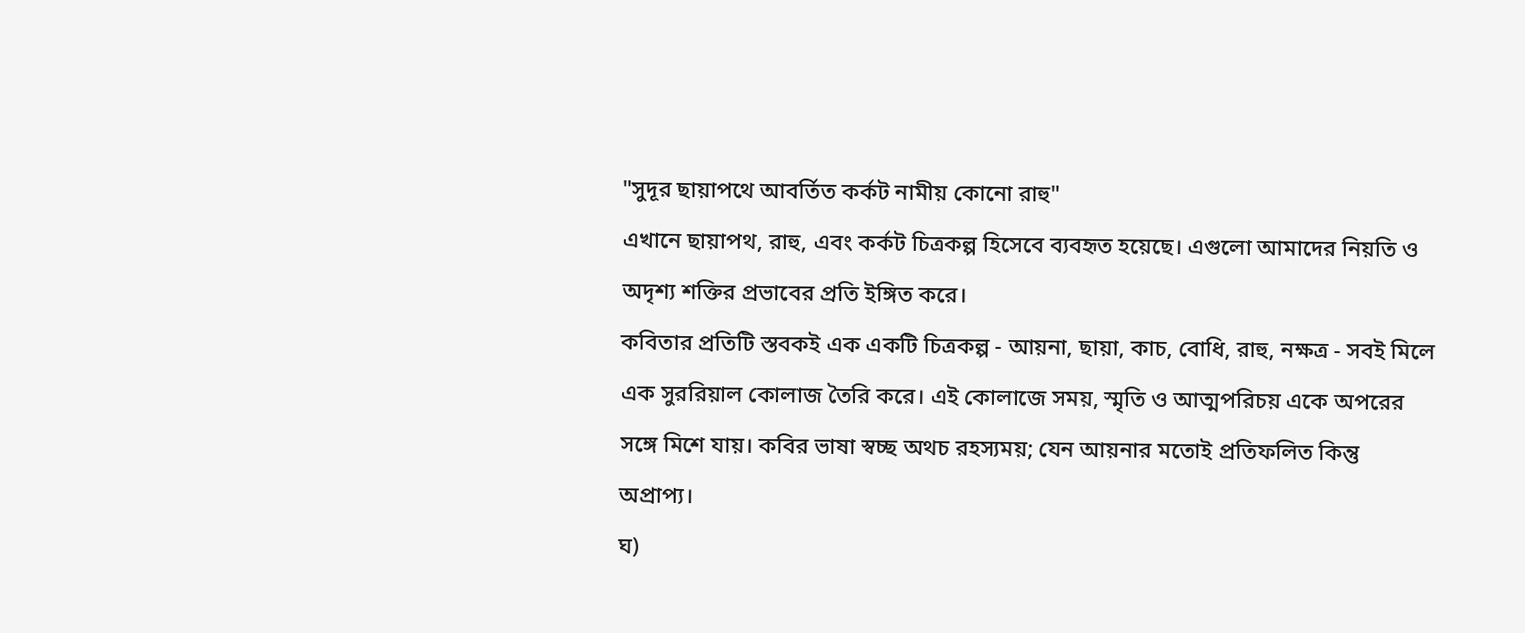"সুদূর ছায়াপথে আবর্তিত কর্কট নামীয় কোনো রাহু"
এখানে ছায়াপথ, রাহু, এবং কর্কট চিত্রকল্প হিসেবে ব্যবহৃত হয়েছে। এগুলো আমাদের নিয়তি ও অদৃশ্য শক্তির প্রভাবের প্রতি ইঙ্গিত করে।
কবিতার প্রতিটি স্তবকই এক একটি চিত্রকল্প - আয়না, ছায়া, কাচ, বোধি, রাহু, নক্ষত্র - সবই মিলে এক সুররিয়াল কোলাজ তৈরি করে। এই কোলাজে সময়, স্মৃতি ও আত্মপরিচয় একে অপরের সঙ্গে মিশে যায়। কবির ভাষা স্বচ্ছ অথচ রহস্যময়; যেন আয়নার মতোই প্রতিফলিত কিন্তু অপ্রাপ্য।
ঘ)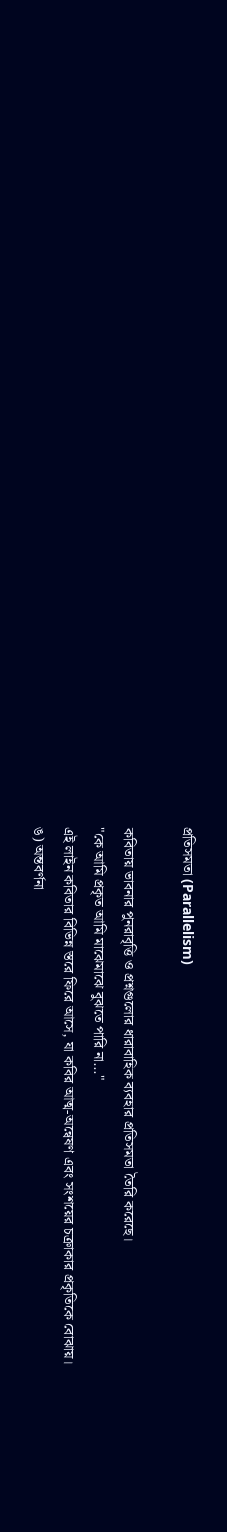প্রতিসমতা (Parallelism)

কবিতায় ভাবনার পুনরাবৃত্তি ও প্রশ্নগুলোর ধারাবাহিক ব্যবহার প্রতিসমতা তৈরি করেছে।
"কে আমি প্রকৃত আমি মাঝেমাঝে বুঝতে পারি না..."
এই লাইন কবিতার বিভিন্ন স্তরে ফিরে আসে, যা কবির আত্ম-অন্বেষণ এবং সংশয়ের চক্রাকার প্রকৃতিকে বোঝায়।
ঙ) অন্তবর্ণনা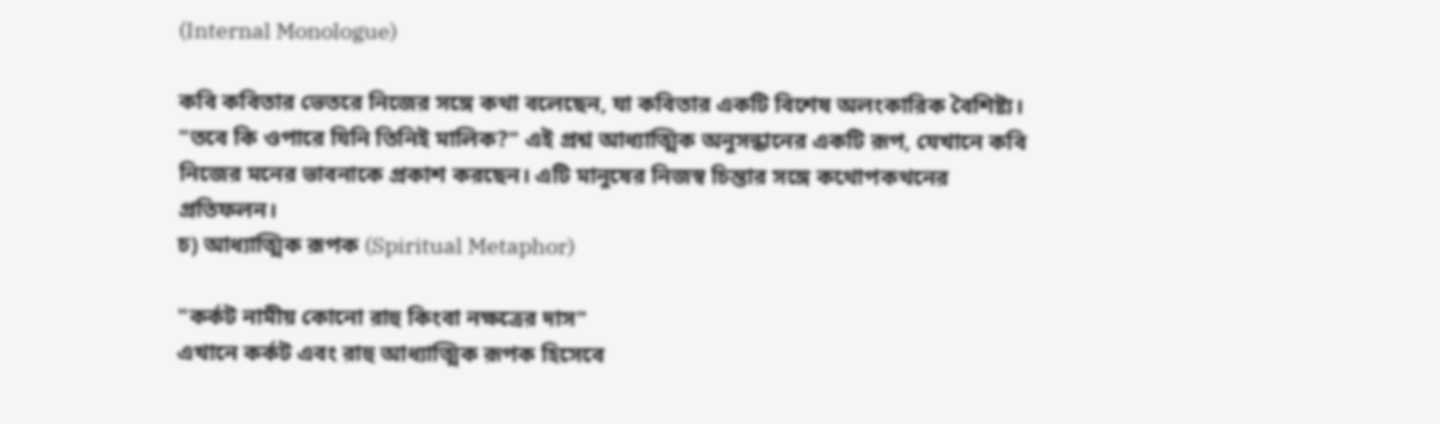(Internal Monologue)

কবি কবিতার ভেতরে নিজের সঙ্গে কথা বলেছেন, যা কবিতার একটি বিশেষ অলংকারিক বৈশিষ্ট্য। "তবে কি ওপারে যিনি তিনিই মালিক?" এই প্রশ্ন আধ্যাত্মিক অনুসন্ধানের একটি রূপ, যেখানে কবি নিজের মনের ভাবনাকে প্রকাশ করছেন। এটি মানুষের নিজস্ব চিন্তার সঙ্গে কথোপকথনের প্রতিফলন।
চ) আধ্যাত্মিক রূপক (Spiritual Metaphor)

"কর্কট নামীয় কোনো রাহু কিংবা নক্ষত্রের দাস"
এখানে কর্কট এবং রাহু আধ্যাত্মিক রূপক হিসেবে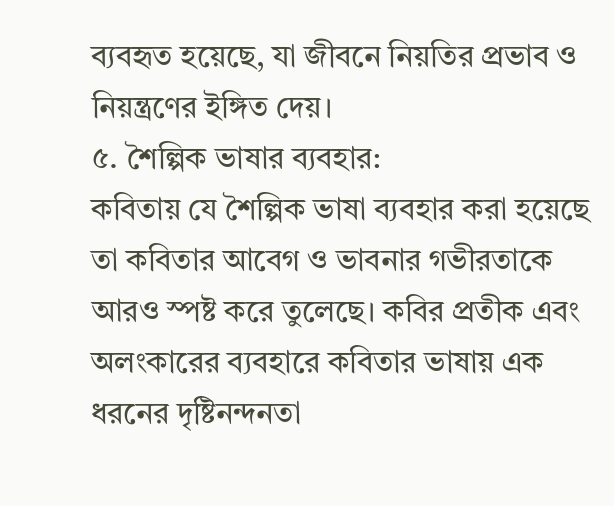ব্যবহৃত হয়েছে, যা জীবনে নিয়তির প্রভাব ও নিয়ন্ত্রণের ইঙ্গিত দেয়।
৫. শৈল্পিক ভাষার ব্যবহার:
কবিতায় যে শৈল্পিক ভাষা ব্যবহার করা হয়েছে তা কবিতার আবেগ ও ভাবনার গভীরতাকে আরও স্পষ্ট করে তুলেছে। কবির প্রতীক এবং অলংকারের ব্যবহারে কবিতার ভাষায় এক ধরনের দৃষ্টিনন্দনতা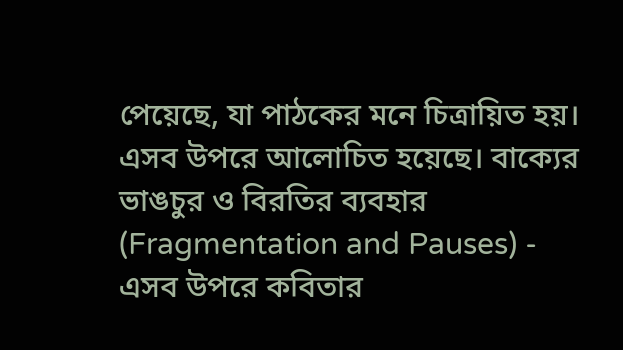পেয়েছে, যা পাঠকের মনে চিত্রায়িত হয়। এসব উপরে আলোচিত হয়েছে। বাক্যের ভাঙচুর ও বিরতির ব্যবহার (Fragmentation and Pauses) - এসব উপরে কবিতার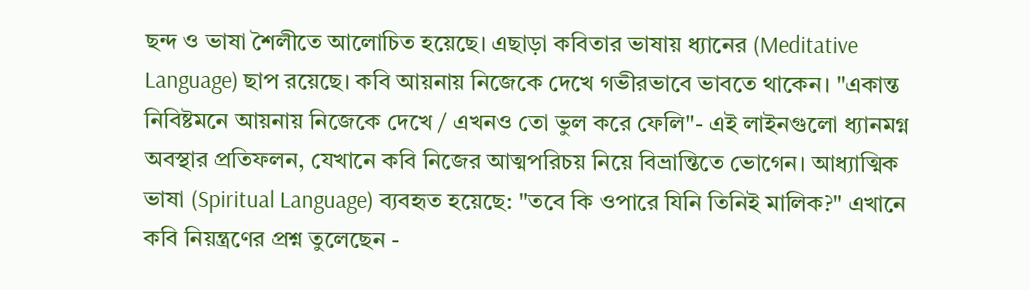ছন্দ ও ভাষা শৈলীতে আলোচিত হয়েছে। এছাড়া কবিতার ভাষায় ধ্যানের (Meditative Language) ছাপ রয়েছে। কবি আয়নায় নিজেকে দেখে গভীরভাবে ভাবতে থাকেন। "একান্ত নিবিষ্টমনে আয়নায় নিজেকে দেখে / এখনও তো ভুল করে ফেলি"- এই লাইনগুলো ধ্যানমগ্ন অবস্থার প্রতিফলন, যেখানে কবি নিজের আত্মপরিচয় নিয়ে বিভ্রান্তিতে ভোগেন। আধ্যাত্মিক ভাষা (Spiritual Language) ব্যবহৃত হয়েছে: "তবে কি ওপারে যিনি তিনিই মালিক?" এখানে কবি নিয়ন্ত্রণের প্রশ্ন তুলেছেন -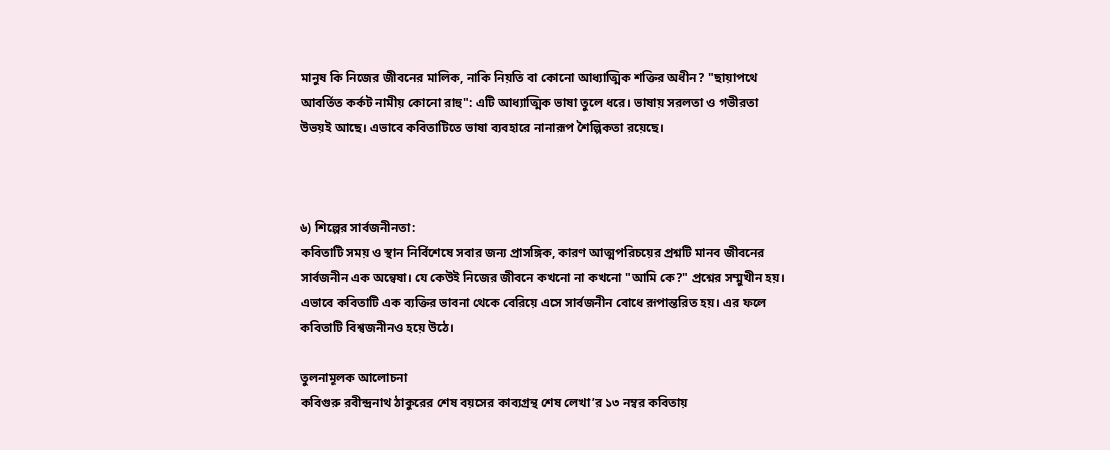মানুষ কি নিজের জীবনের মালিক, নাকি নিয়তি বা কোনো আধ্যাত্মিক শক্তির অধীন? "ছায়াপথে আবর্তিত কর্কট নামীয় কোনো রাহু": এটি আধ্যাত্মিক ভাষা তুলে ধরে। ভাষায় সরলতা ও গভীরতা উভয়ই আছে। এভাবে কবিতাটিতে ভাষা ব্যবহারে নানারূপ শৈল্পিকতা রয়েছে।



৬) শিল্পের সার্বজনীনতা:
কবিতাটি সময় ও স্থান নির্বিশেষে সবার জন্য প্রাসঙ্গিক, কারণ আত্মপরিচয়ের প্রশ্নটি মানব জীবনের সার্বজনীন এক অন্বেষা। যে কেউই নিজের জীবনে কখনো না কখনো "আমি কে?" প্রশ্নের সম্মুখীন হয়। এভাবে কবিতাটি এক ব্যক্তির ভাবনা থেকে বেরিয়ে এসে সার্বজনীন বোধে রূপান্তরিত হয়। এর ফলে কবিতাটি বিশ্বজনীনও হয়ে উঠে।

তুলনামূলক আলোচনা
কবিগুরু রবীন্দ্রনাথ ঠাকুরের শেষ বয়সের কাব্যগ্রন্থ শেষ লেখা’র ১৩ নম্বর কবিতায়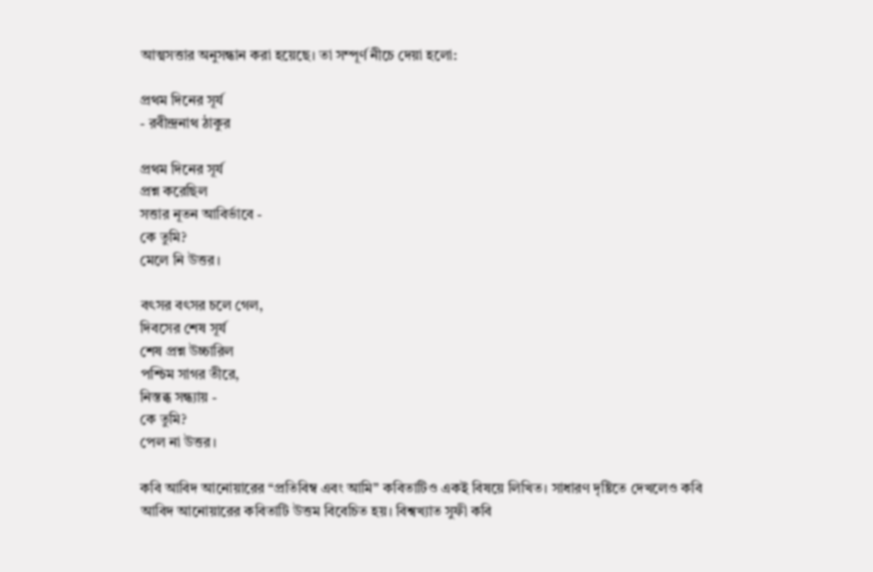আত্মসত্তার অনুসন্ধান করা হয়েছে। তা সম্পূর্ণ নীচে দেয়া হলো:

প্রথম দিনের সূর্য
- রবীন্দ্রনাথ ঠাকুর

প্রথম দিনের সূর্য
প্রশ্ন করেছিল
সত্তার নূতন আবির্ভাবে -
কে তুমি?
মেলে নি উত্তর।

বৎসর বৎসর চলে গেল,
দিবসের শেষ সূর্য
শেষ প্রশ্ন উচ্চারিল
পশ্চিম সাগর তীরে,
নিস্তব্ধ সন্ধ্যায় -
কে তুমি?
পেল না উত্তর।

কবি আবিদ আনোয়ারের “প্রতিবিম্ব এবং আমি” কবিতাটিও একই বিষয়ে লিখিত। সাধারণ দৃষ্টিতে দেখলেও কবি আবিদ আনোয়ারের কবিতাটি উত্তম বিবেচিত হয়। বিশ্বখ্যাত সুফী কবি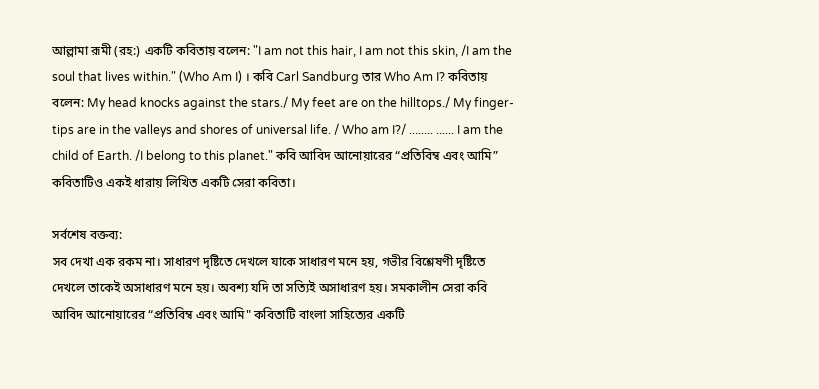আল্লামা রূমী (রহ:) একটি কবিতায় বলেন: "I am not this hair, I am not this skin, /I am the soul that lives within." (Who Am I) । কবি Carl Sandburg তার Who Am I? কবিতায় বলেন: My head knocks against the stars./ My feet are on the hilltops./ My finger-tips are in the valleys and shores of universal life. / Who am I?/ ........ ...... I am the child of Earth. /I belong to this planet." কবি আবিদ আনোয়ারের “প্রতিবিম্ব এবং আমি” কবিতাটিও একই ধারায় লিখিত একটি সেরা কবিতা।

সর্বশেষ বক্তব্য:
সব দেখা এক রকম না। সাধারণ দৃষ্টিতে দেখলে যাকে সাধারণ মনে হয়, গভীর বিশ্লেষণী দৃষ্টিতে দেখলে তাকেই অসাধারণ মনে হয়। অবশ্য যদি তা সত্যিই অসাধারণ হয়। সমকালীন সেরা কবি আবিদ আনোয়ারের “প্রতিবিম্ব এবং আমি" কবিতাটি বাংলা সাহিত্যের একটি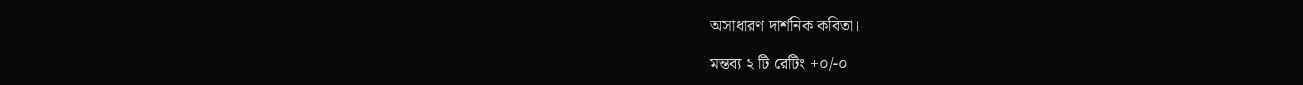অসাধারণ দার্শনিক কবিতা।

মন্তব্য ২ টি রেটিং +০/-০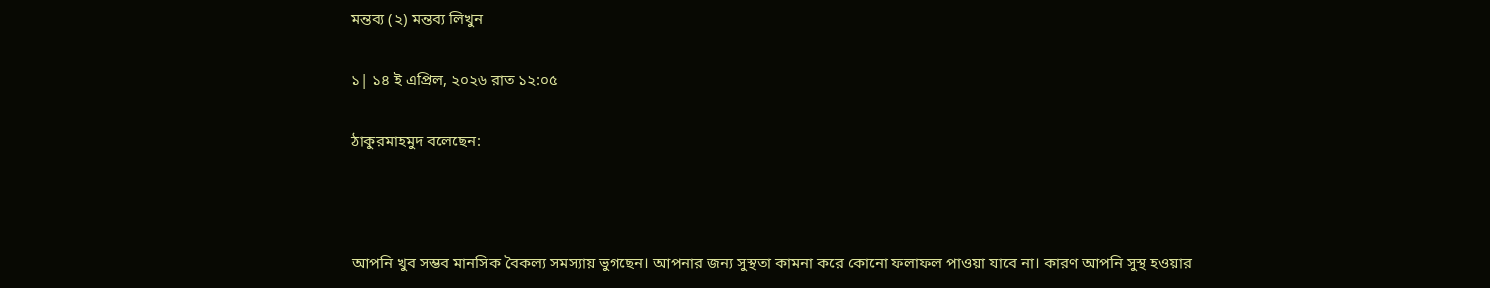মন্তব্য (২) মন্তব্য লিখুন

১| ১৪ ই এপ্রিল, ২০২৬ রাত ১২:০৫

ঠাকুরমাহমুদ বলেছেন:



আপনি খুব সম্ভব মানসিক বৈকল্য সমস্যায় ভুগছেন। আপনার জন্য সুস্থতা কামনা করে কোনো ফলাফল পাওয়া যাবে না। কারণ আপনি সুস্থ হওয়ার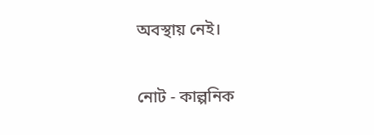অবস্থায় নেই।

নোট - কাল্পনিক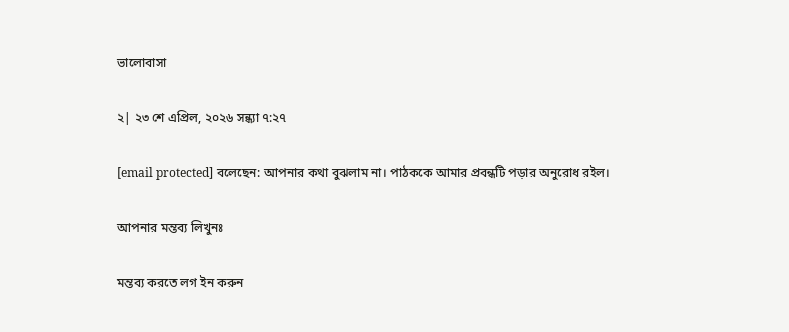ভালোবাসা

২| ২৩ শে এপ্রিল, ২০২৬ সন্ধ্যা ৭:২৭

[email protected] বলেছেন: আপনার কথা বুঝলাম না। পাঠককে আমার প্রবন্ধটি পড়ার অনুরোধ রইল।

আপনার মন্তব্য লিখুনঃ

মন্তব্য করতে লগ ইন করুন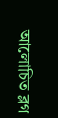আলোচিত ব্লগ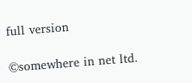full version

©somewhere in net ltd.